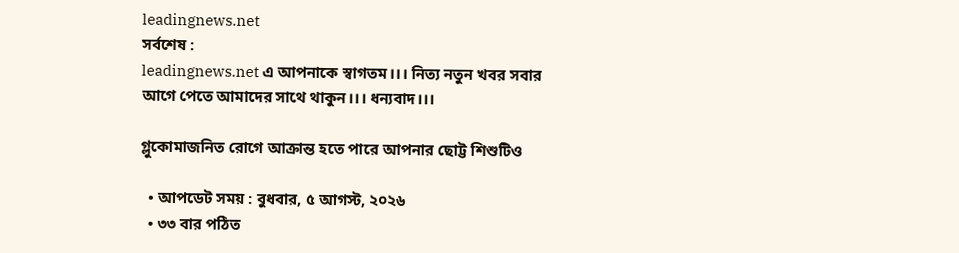leadingnews.net
সর্বশেষ :
leadingnews.net এ আপনাকে স্বাগতম।।। নিত্য নতুন খবর সবার আগে পেতে আমাদের সাথে থাকুন।।। ধন্যবাদ।।।

গ্লুকোমাজনিত রোগে আক্রান্ত হতে পারে আপনার ছোট্ট শিশুটিও

  • আপডেট সময় : বুধবার, ৫ আগস্ট, ২০২৬
  • ৩৩ বার পঠিত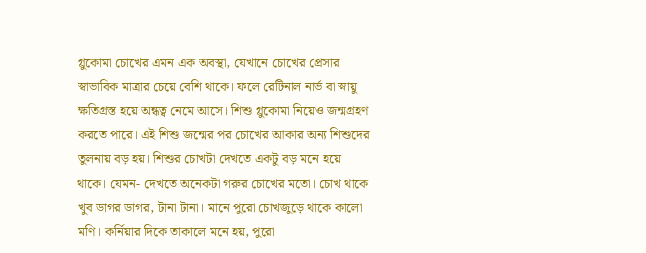গ্লুকোমা চোখের এমন এক অবস্থা, যেখানে চোখের প্রেসার স্বাভাবিক মাত্রার চেয়ে বেশি থাকে। ফলে রেটিনাল নার্ভ বা স্নায়ু ক্ষতিগ্রস্ত হয়ে অন্ধত্ব নেমে আসে। শিশু গ্লুকোমা নিয়েও জন্মগ্রহণ করতে পারে। এই শিশু জন্মের পর চোখের আকার অন্য শিশুদের তুলনায় বড় হয়। শিশুর চোখটা দেখতে একটু বড় মনে হয়ে থাকে। যেমন- দেখতে অনেকটা গরুর চোখের মতো। চোখ থাকে খুব ডাগর ডাগর, টানা টানা। মানে পুরো চোখজুড়ে থাকে কালো মণি। কর্নিয়ার দিকে তাকালে মনে হয়, পুরো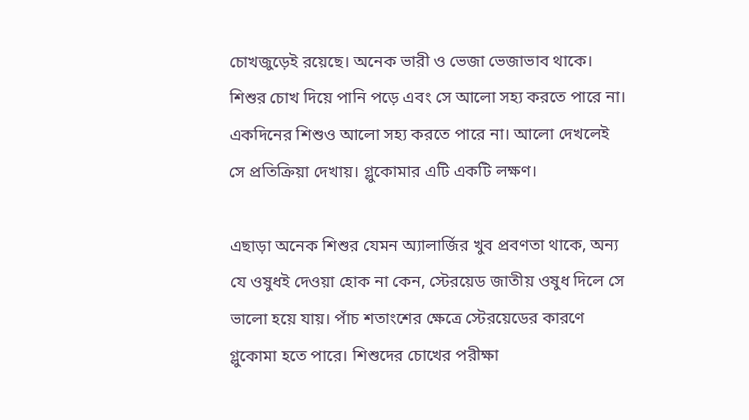চোখজুড়েই রয়েছে। অনেক ভারী ও ভেজা ভেজাভাব থাকে। শিশুর চোখ দিয়ে পানি পড়ে এবং সে আলো সহ্য করতে পারে না। একদিনের শিশুও আলো সহ্য করতে পারে না। আলো দেখলেই সে প্রতিক্রিয়া দেখায়। গ্লুকোমার এটি একটি লক্ষণ।

এছাড়া অনেক শিশুর যেমন অ্যালার্জির খুব প্রবণতা থাকে, অন্য যে ওষুধই দেওয়া হোক না কেন, স্টেরয়েড জাতীয় ওষুধ দিলে সে ভালো হয়ে যায়। পাঁচ শতাংশের ক্ষেত্রে স্টেরয়েডের কারণে গ্লুকোমা হতে পারে। শিশুদের চোখের পরীক্ষা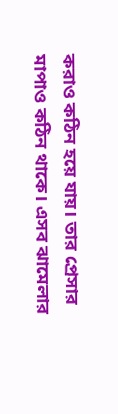করাও কঠিন হয়ে যায়। তার প্রেসার মাপাও কঠিন থাকে। এসব ঝামেলার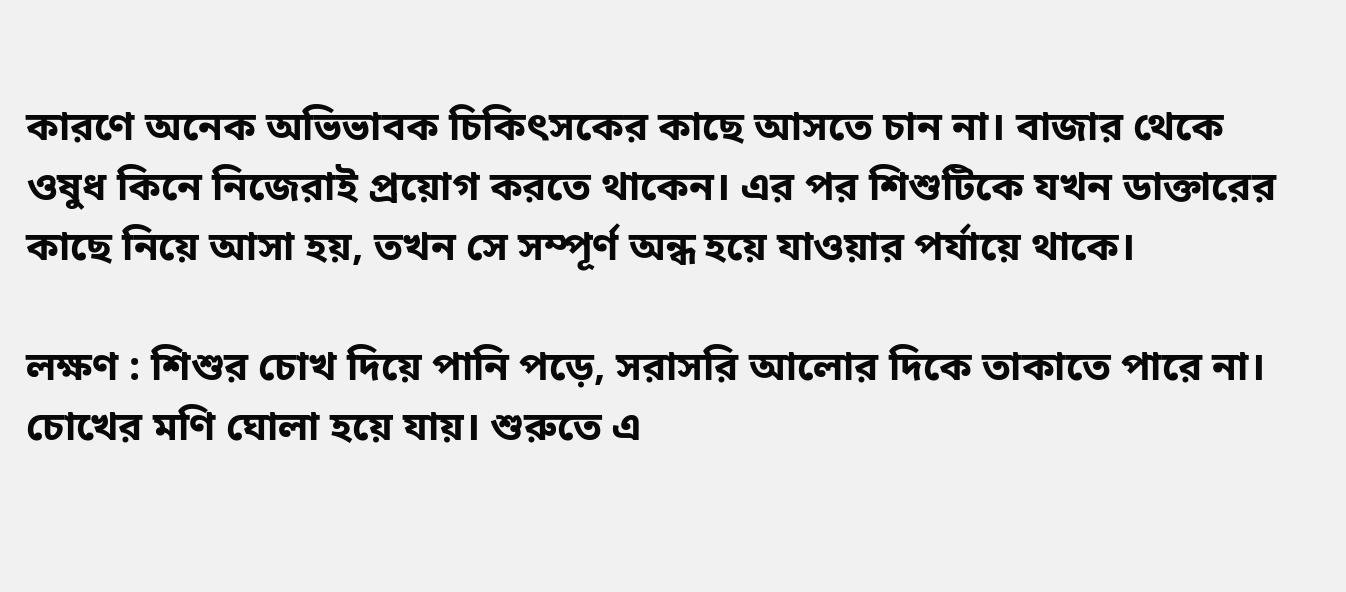কারণে অনেক অভিভাবক চিকিৎসকের কাছে আসতে চান না। বাজার থেকে ওষুধ কিনে নিজেরাই প্রয়োগ করতে থাকেন। এর পর শিশুটিকে যখন ডাক্তারের কাছে নিয়ে আসা হয়, তখন সে সম্পূর্ণ অন্ধ হয়ে যাওয়ার পর্যায়ে থাকে।

লক্ষণ : শিশুর চোখ দিয়ে পানি পড়ে, সরাসরি আলোর দিকে তাকাতে পারে না। চোখের মণি ঘোলা হয়ে যায়। শুরুতে এ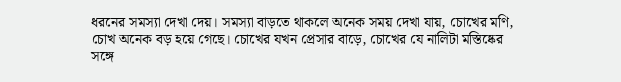ধরনের সমস্যা দেখা দেয়। সমস্যা বাড়তে থাকলে অনেক সময় দেখা যায়, চোখের মণি, চোখ অনেক বড় হয়ে গেছে। চোখের যখন প্রেসার বাড়ে, চোখের যে নালিটা মস্তিষ্কের সঙ্গে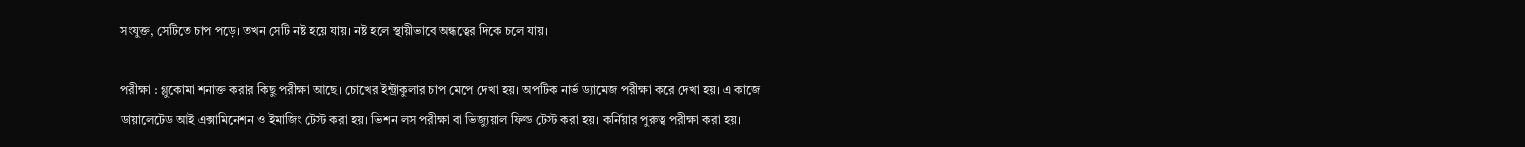সংযুক্ত, সেটিতে চাপ পড়ে। তখন সেটি নষ্ট হয়ে যায়। নষ্ট হলে স্থায়ীভাবে অন্ধত্বের দিকে চলে যায়।

পরীক্ষা : গ্লুকোমা শনাক্ত করার কিছু পরীক্ষা আছে। চোখের ইন্ট্রাকুলার চাপ মেপে দেখা হয়। অপটিক নার্ভ ড্যামেজ পরীক্ষা করে দেখা হয়। এ কাজে ডায়ালেটেড আই এক্সামিনেশন ও ইমাজিং টেস্ট করা হয়। ভিশন লস পরীক্ষা বা ভিজ্যুয়াল ফিল্ড টেস্ট করা হয়। কর্নিয়ার পুরুত্ব পরীক্ষা করা হয়।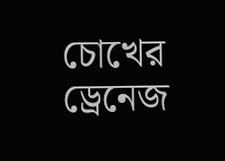চোখের ড্রেনেজ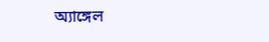অ্যাঙ্গেল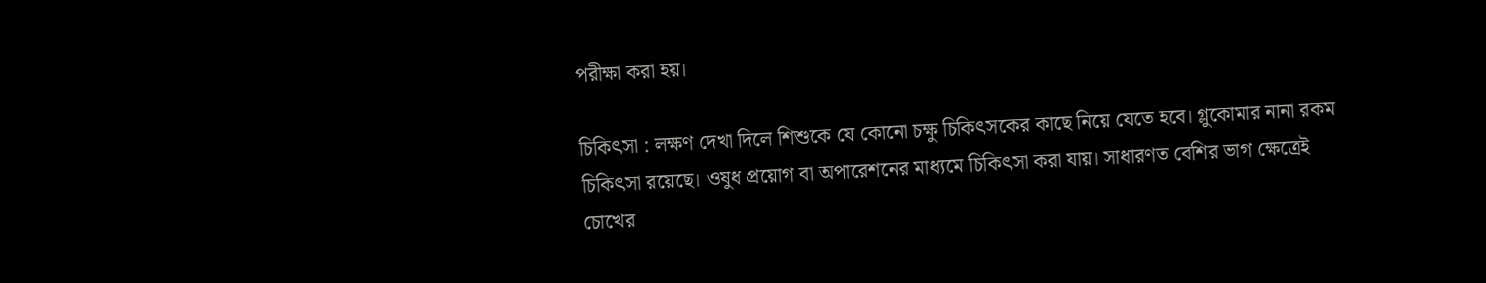পরীক্ষা করা হয়।

চিকিৎসা : লক্ষণ দেখা দিলে শিশুকে যে কোনো চক্ষু চিকিৎসকের কাছে নিয়ে যেতে হবে। গ্লুকোমার নানা রকম চিকিৎসা রয়েছে। ওষুধ প্রয়োগ বা অপারেশনের মাধ্যমে চিকিৎসা করা যায়। সাধারণত বেশির ভাগ ক্ষেত্রেই চোখের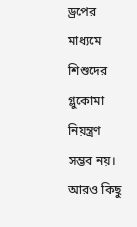ড্রপের মাধ্যমে শিশুদের গ্লুকোমা নিয়ন্ত্রণ সম্ভব নয়। আরও কিছু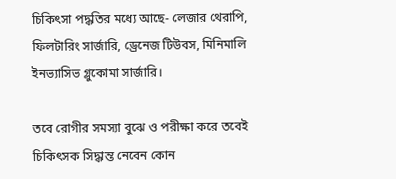চিকিৎসা পদ্ধতির মধ্যে আছে- লেজার থেরাপি, ফিলটারিং সার্জারি, ড্রেনেজ টিউবস, মিনিমালি ইনভ্যাসিভ গ্লুকোমা সার্জারি।

তবে রোগীর সমস্যা বুঝে ও পরীক্ষা করে তবেই চিকিৎসক সিদ্ধান্ত নেবেন কোন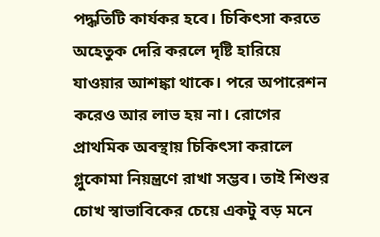পদ্ধতিটি কার্যকর হবে। চিকিৎসা করতে অহেতুক দেরি করলে দৃষ্টি হারিয়ে যাওয়ার আশঙ্কা থাকে। পরে অপারেশন করেও আর লাভ হয় না। রোগের প্রাথমিক অবস্থায় চিকিৎসা করালে গ্লুকোমা নিয়ন্ত্রণে রাখা সম্ভব। তাই শিশুর চোখ স্বাভাবিকের চেয়ে একটু বড় মনে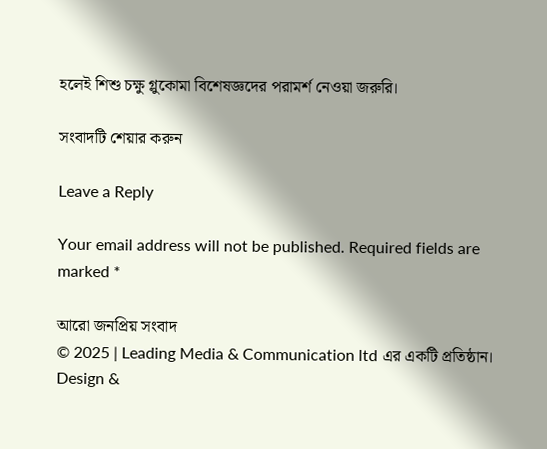হলেই শিশু চক্ষু গ্লুকোমা বিশেষজ্ঞদের পরামর্শ নেওয়া জরুরি।

সংবাদটি শেয়ার করুন

Leave a Reply

Your email address will not be published. Required fields are marked *

আরো জনপ্রিয় সংবাদ
© 2025 | Leading Media & Communication ltd এর এক‌টি প্রতিষ্ঠান।
Design &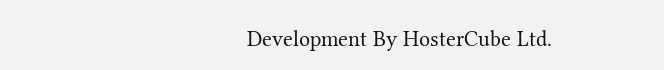Development By HosterCube Ltd.